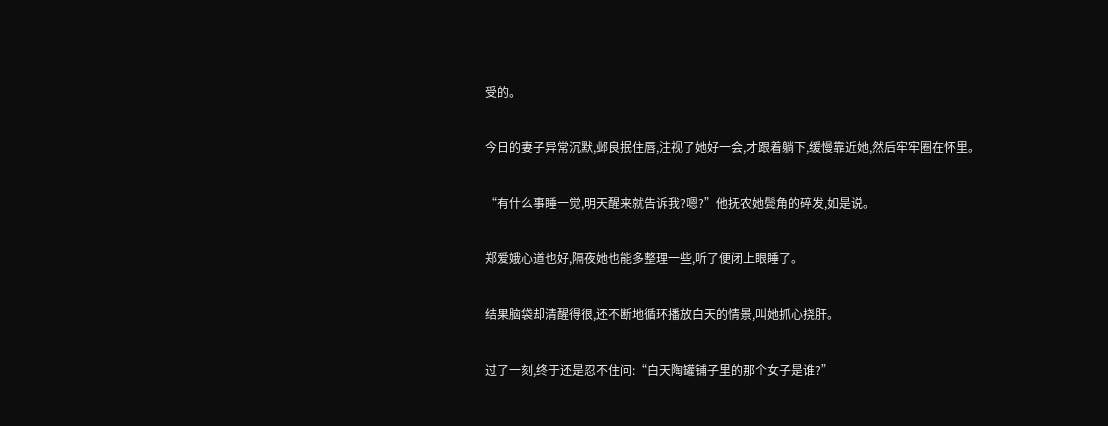受的。

今日的妻子异常沉默,邺良抿住唇,注视了她好一会,才跟着躺下,缓慢靠近她,然后牢牢圈在怀里。

“有什么事睡一觉,明天醒来就告诉我?嗯?”他抚农她鬓角的碎发,如是说。

郑爱娥心道也好,隔夜她也能多整理一些,听了便闭上眼睡了。

结果脑袋却清醒得很,还不断地循环播放白天的情景,叫她抓心挠肝。

过了一刻,终于还是忍不住问:“白天陶罐铺子里的那个女子是谁?”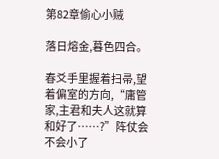第82章偷心小贼

落日熔金,暮色四合。

春爻手里握着扫帚,望着偏室的方向,“庸管家,主君和夫人这就算和好了……?”阵仗会不会小了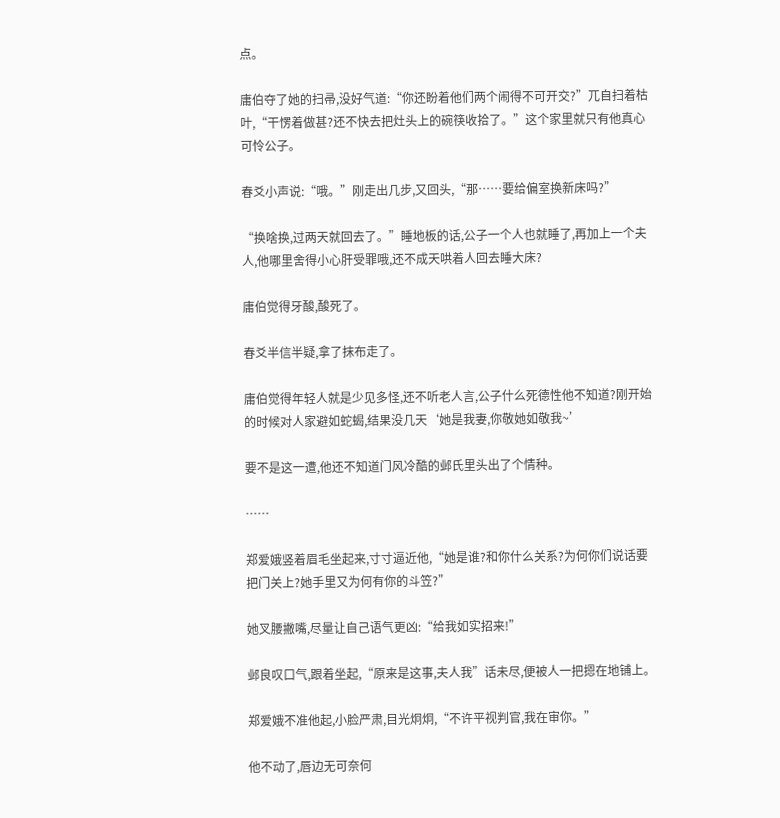点。

庸伯夺了她的扫帚,没好气道:“你还盼着他们两个闹得不可开交?”兀自扫着枯叶,“干愣着做甚?还不快去把灶头上的碗筷收拾了。”这个家里就只有他真心可怜公子。

春爻小声说:“哦。”刚走出几步,又回头,“那……要给偏室换新床吗?”

“换啥换,过两天就回去了。”睡地板的话,公子一个人也就睡了,再加上一个夫人,他哪里舍得小心肝受罪哦,还不成天哄着人回去睡大床?

庸伯觉得牙酸,酸死了。

春爻半信半疑,拿了抹布走了。

庸伯觉得年轻人就是少见多怪,还不听老人言,公子什么死德性他不知道?刚开始的时候对人家避如蛇蝎,结果没几天‘她是我妻,你敬她如敬我~’

要不是这一遭,他还不知道门风冷酷的邺氏里头出了个情种。

……

郑爱娥竖着眉毛坐起来,寸寸逼近他,“她是谁?和你什么关系?为何你们说话要把门关上?她手里又为何有你的斗笠?”

她叉腰撇嘴,尽量让自己语气更凶:“给我如实招来!”

邺良叹口气,跟着坐起,“原来是这事,夫人我”话未尽,便被人一把摁在地铺上。

郑爱娥不准他起,小脸严肃,目光炯炯,“不许平视判官,我在审你。”

他不动了,唇边无可奈何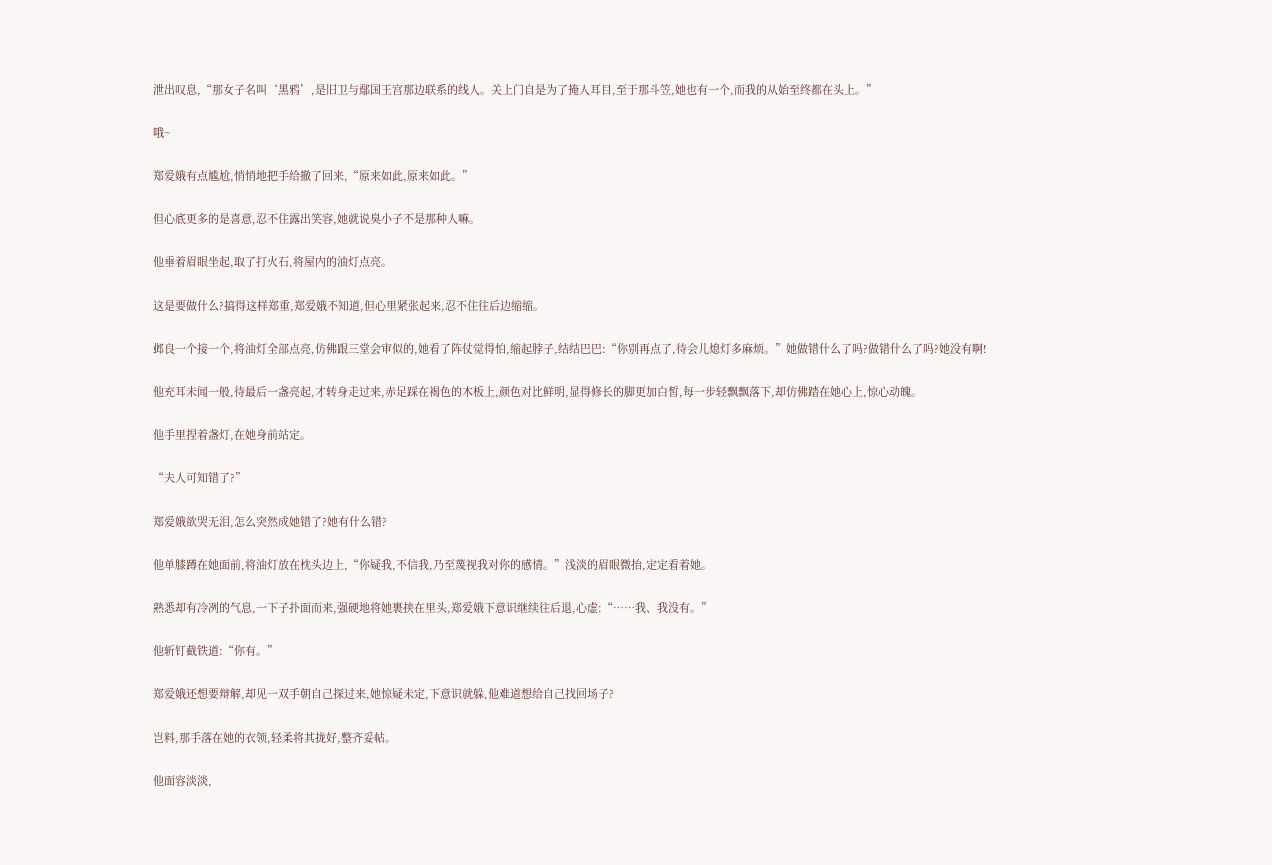泄出叹息,“那女子名叫‘黑鸦’,是旧卫与鄢国王宫那边联系的线人。关上门自是为了掩人耳目,至于那斗笠,她也有一个,而我的从始至终都在头上。”

哦~

郑爱娥有点尴尬,悄悄地把手给撤了回来,“原来如此,原来如此。”

但心底更多的是喜意,忍不住露出笑容,她就说臭小子不是那种人嘛。

他垂着眉眼坐起,取了打火石,将屋内的油灯点亮。

这是要做什么?搞得这样郑重,郑爱娥不知道,但心里紧张起来,忍不住往后边缩缩。

邺良一个接一个,将油灯全部点亮,仿佛跟三堂会审似的,她看了阵仗觉得怕,缩起脖子,结结巴巴:“你别再点了,待会儿熄灯多麻烦。”她做错什么了吗?做错什么了吗?她没有啊!

他充耳未闻一般,待最后一盏亮起,才转身走过来,赤足踩在褐色的木板上,颜色对比鲜明,显得修长的脚更加白皙,每一步轻飘飘落下,却仿佛踏在她心上,惊心动魄。

他手里捏着盏灯,在她身前站定。

“夫人可知错了?”

郑爱娥欲哭无泪,怎么突然成她错了?她有什么错?

他单膝蹲在她面前,将油灯放在枕头边上,“你疑我,不信我,乃至蔑视我对你的感情。”浅淡的眉眼微抬,定定看着她。

熟悉却有冷冽的气息,一下子扑面而来,强硬地将她裹挟在里头,郑爱娥下意识继续往后退,心虚:“……我、我没有。”

他斩钉截铁道:“你有。”

郑爱娥还想要辩解,却见一双手朝自己探过来,她惊疑未定,下意识就躲,他难道想给自己找回场子?

岂料,那手落在她的衣领,轻柔将其拢好,整齐妥帖。

他面容淡淡,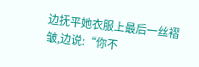边抚平她衣服上最后一丝褶皱,边说:“你不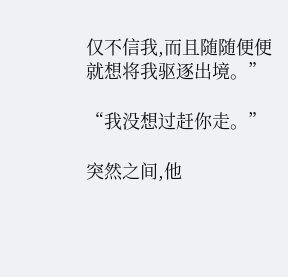仅不信我,而且随随便便就想将我驱逐出境。”

“我没想过赶你走。”

突然之间,他